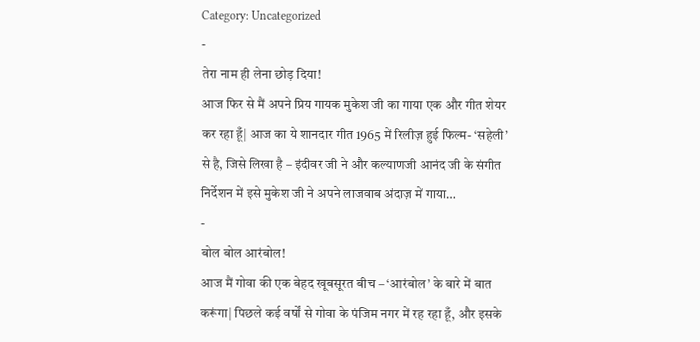Category: Uncategorized
-
तेरा नाम ही लेना छोड़ दिया!
आज फिर से मैं अपने प्रिय गायक मुकेश जी का गाया एक और गीत शेयर कर रहा हूँ| आज का ये शानदार गीत 1965 में रिलीज़ हुई फिल्म- ‘सहेली’ से है, जिसे लिखा है – इंदीवर जी ने और कल्याणजी आनंद जी के संगीत निर्देशन में इसे मुकेश जी ने अपने लाजवाब अंदाज़ में गाया…
-
बोल बोल आरंबोल!
आज मैं गोवा की एक बेहद खूबसूरत बीच – ‘आरंबोल’ के बारे में बात करूंगा| पिछले कई वर्षों से गोवा के पंजिम नगर में रह रहा हूँ, और इसके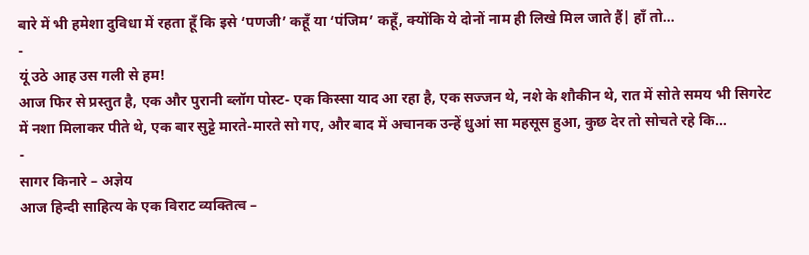बारे में भी हमेशा दुविधा में रहता हूँ कि इसे ‘पणजी’ कहूँ या ‘पंजिम’ कहूँ, क्योंकि ये दोनों नाम ही लिखे मिल जाते हैं| हाँ तो…
-
यूं उठे आह उस गली से हम!
आज फिर से प्रस्तुत है, एक और पुरानी ब्लॉग पोस्ट- एक किस्सा याद आ रहा है, एक सज्जन थे, नशे के शौकीन थे, रात में सोते समय भी सिगरेट में नशा मिलाकर पीते थे, एक बार सुट्टे मारते-मारते सो गए, और बाद में अचानक उन्हें धुआं सा महसूस हुआ, कुछ देर तो सोचते रहे कि…
-
सागर किनारे – अज्ञेय
आज हिन्दी साहित्य के एक विराट व्यक्तित्व –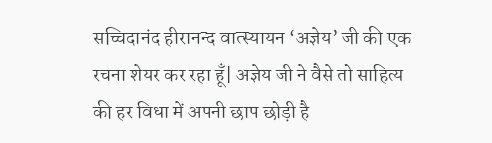सच्चिदानंद हीरानन्द वात्स्यायन ‘अज्ञेय’ जी की एक रचना शेयर कर रहा हूँ| अज्ञेय जी ने वैसे तो साहित्य की हर विधा में अपनी छाप छोड़ी है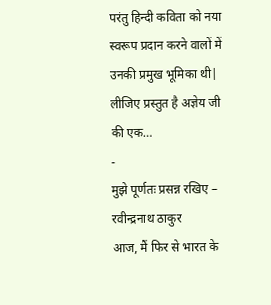परंतु हिन्दी कविता को नया स्वरूप प्रदान करने वालों में उनकी प्रमुख भूमिका थी| लीजिए प्रस्तुत है अज्ञेय जी की एक…
-
मुझे पूर्णतः प्रसन्न रखिए – रवीन्द्रनाथ ठाकुर
आज, मैं फिर से भारत के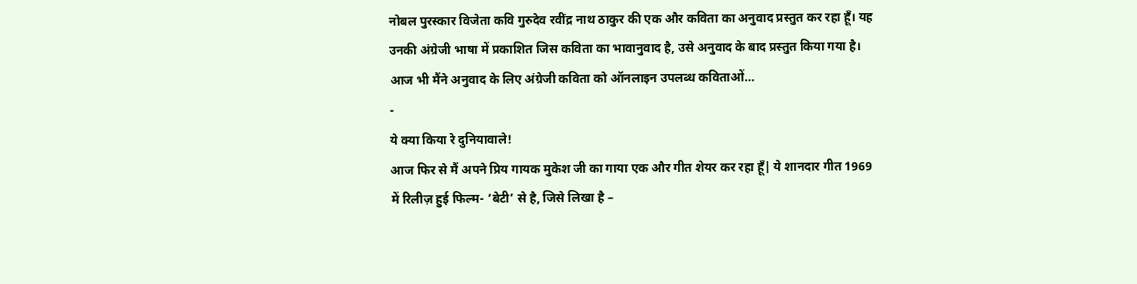नोबल पुरस्कार विजेता कवि गुरुदेव रवींद्र नाथ ठाकुर की एक और कविता का अनुवाद प्रस्तुत कर रहा हूँ। यह उनकी अंग्रेजी भाषा में प्रकाशित जिस कविता का भावानुवाद है, उसे अनुवाद के बाद प्रस्तुत किया गया है। आज भी मैंने अनुवाद के लिए अंग्रेजी कविता को ऑनलाइन उपलब्ध कविताओं…
-
ये क्या किया रे दुनियावाले!
आज फिर से मैं अपने प्रिय गायक मुकेश जी का गाया एक और गीत शेयर कर रहा हूँ| ये शानदार गीत 1969 में रिलीज़ हुई फिल्म- ‘बेटी’ से है, जिसे लिखा है –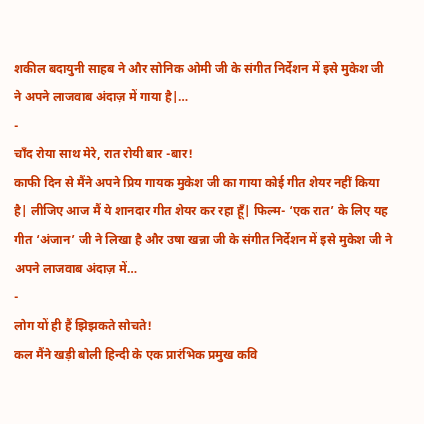शकील बदायुनी साहब ने और सोनिक ओमी जी के संगीत निर्देशन में इसे मुकेश जी ने अपने लाजवाब अंदाज़ में गाया है|…
-
चाँद रोया साथ मेरे, रात रोयी बार -बार!
काफी दिन से मैंने अपने प्रिय गायक मुकेश जी का गाया कोई गीत शेयर नहीं किया है| लीजिए आज मैं ये शानदार गीत शेयर कर रहा हूँ| फिल्म- ‘एक रात’ के लिए यह गीत ‘अंजान’ जी ने लिखा है और उषा खन्ना जी के संगीत निर्देशन में इसे मुकेश जी ने अपने लाजवाब अंदाज़ में…
-
लोग यों ही हैं झिझकते सोचते!
कल मैंने खड़ी बोली हिन्दी के एक प्रारंभिक प्रमुख कवि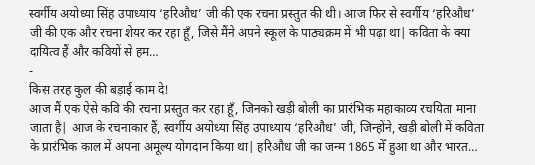स्वर्गीय अयोध्या सिंह उपाध्याय ‘हरिऔध’ जी की एक रचना प्रस्तुत की थी। आज फिर से स्वर्गीय ‘हरिऔध’ जी की एक और रचना शेयर कर रहा हूँ, जिसे मैंने अपने स्कूल के पाठ्यक्रम में भी पढ़ा था| कविता के क्या दायित्व हैं और कवियों से हम…
-
किस तरह कुल की बड़ाई काम दे!
आज मैं एक ऐसे कवि की रचना प्रस्तुत कर रहा हूँ, जिनको खड़ी बोली का प्रारंभिक महाकाव्य रचयिता माना जाता है| आज के रचनाकार हैं, स्वर्गीय अयोध्या सिंह उपाध्याय ‘हरिऔध’ जी, जिन्होंने, खड़ी बोली में कविता के प्रारंभिक काल में अपना अमूल्य योगदान किया था| हरिऔध जी का जन्म 1865 मेँ हुआ था और भारत…